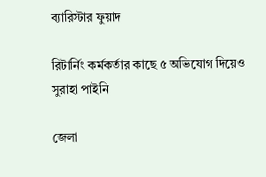ব্যারিস্টার ফুয়াদ

রিটার্নিং কর্মকর্তার কাছে ৫ অভিযোগ দিয়েও সুরাহা পাইনি

জেলা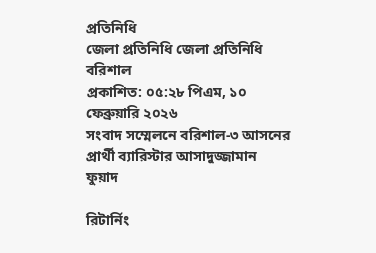প্রতিনিধি
জেলা প্রতিনিধি জেলা প্রতিনিধি বরিশাল
প্রকাশিত: ০৫:২৮ পিএম, ১০ ফেব্রুয়ারি ২০২৬
সংবাদ সম্মেলনে বরিশাল-৩ আসনের প্রার্থী ব্যারিস্টার আসাদুজ্জামান ফুয়াদ

রিটার্নিং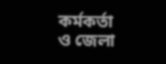কর্মকর্তা ও জেলা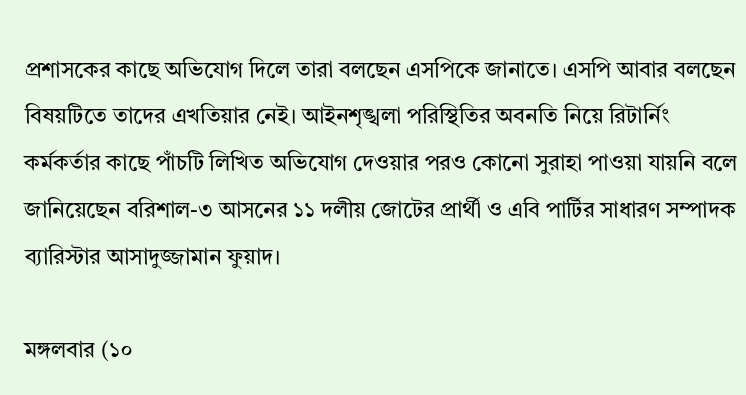প্রশাসকের কাছে অভিযোগ দিলে তারা বলছেন এসপিকে জানাতে। এসপি আবার বলছেন বিষয়টিতে তাদের এখতিয়ার নেই। আইনশৃঙ্খলা পরিস্থিতির অবনতি নিয়ে রিটার্নিং কর্মকর্তার কাছে পাঁচটি লিখিত অভিযোগ দেওয়ার পরও কোনো সুরাহা পাওয়া যায়নি বলে জানিয়েছেন বরিশাল-৩ আসনের ১১ দলীয় জোটের প্রার্থী ও এবি পার্টির সাধারণ সম্পাদক ব্যারিস্টার আসাদুজ্জামান ফুয়াদ।

মঙ্গলবার (১০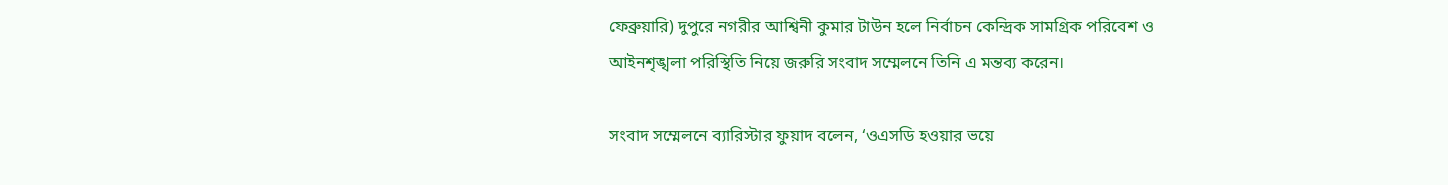ফেব্রুয়ারি) দুপুরে নগরীর আশ্বিনী কুমার টাউন হলে নির্বাচন কেন্দ্রিক সামগ্রিক পরিবেশ ও আইনশৃঙ্খলা পরিস্থিতি নিয়ে জরুরি সংবাদ সম্মেলনে তিনি এ মন্তব্য করেন।

সংবাদ সম্মেলনে ব্যারিস্টার ফুয়াদ বলেন, ‘ওএসডি হওয়ার ভয়ে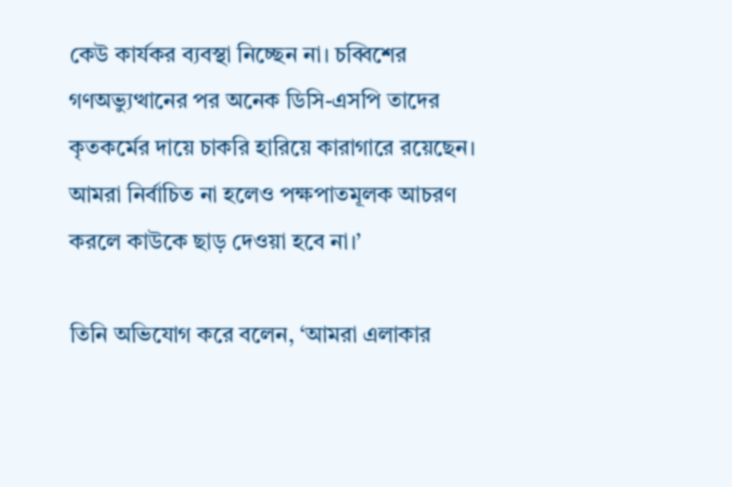কেউ কার্যকর ব্যবস্থা নিচ্ছেন না। চব্বিশের গণঅভ্যুত্থানের পর অনেক ডিসি-এসপি তাদের কৃতকর্মের দায়ে চাকরি হারিয়ে কারাগারে রয়েছেন। আমরা নির্বাচিত না হলেও পক্ষপাতমূলক আচরণ করলে কাউকে ছাড় দেওয়া হবে না।’

তিনি অভিযোগ করে বলেন, ‘আমরা এলাকার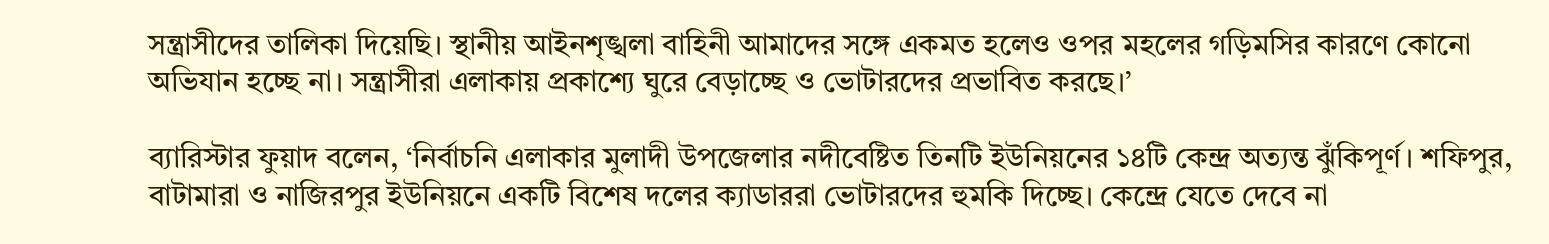সন্ত্রাসীদের তালিকা দিয়েছি। স্থানীয় আইনশৃঙ্খলা বাহিনী আমাদের সঙ্গে একমত হলেও ওপর মহলের গড়িমসির কারণে কোনো অভিযান হচ্ছে না। সন্ত্রাসীরা এলাকায় প্রকাশ্যে ঘুরে বেড়াচ্ছে ও ভোটারদের প্রভাবিত করছে।’

ব্যারিস্টার ফুয়াদ বলেন, ‘নির্বাচনি এলাকার মুলাদী উপজেলার নদীবেষ্টিত তিনটি ইউনিয়নের ১৪টি কেন্দ্র অত্যন্ত ঝুঁকিপূর্ণ। শফিপুর, বাটামারা ও নাজিরপুর ইউনিয়নে একটি বিশেষ দলের ক্যাডাররা ভোটারদের হুমকি দিচ্ছে। কেন্দ্রে যেতে দেবে না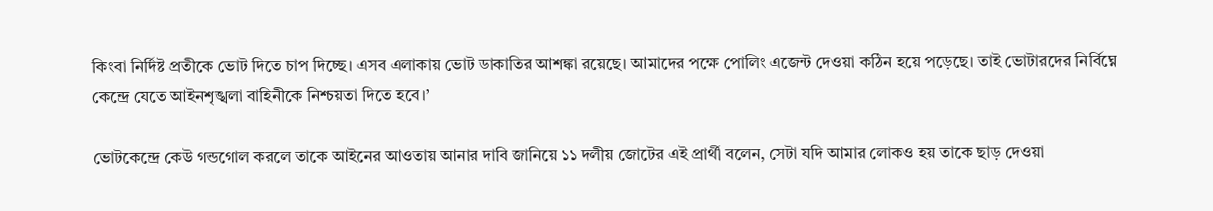কিংবা নির্দিষ্ট প্রতীকে ভোট দিতে চাপ দিচ্ছে। এসব এলাকায় ভোট ডাকাতির আশঙ্কা রয়েছে। আমাদের পক্ষে পোলিং এজেন্ট দেওয়া কঠিন হয়ে পড়েছে। তাই ভোটারদের নির্বিঘ্নে কেন্দ্রে যেতে আইনশৃঙ্খলা বাহিনীকে নিশ্চয়তা দিতে হবে।’

ভোটকেন্দ্রে কেউ গন্ডগোল করলে তাকে আইনের আওতায় আনার দাবি জানিয়ে ১১ দলীয় জোটের এই প্রার্থী বলেন, সেটা যদি আমার লোকও হয় তাকে ছাড় দেওয়া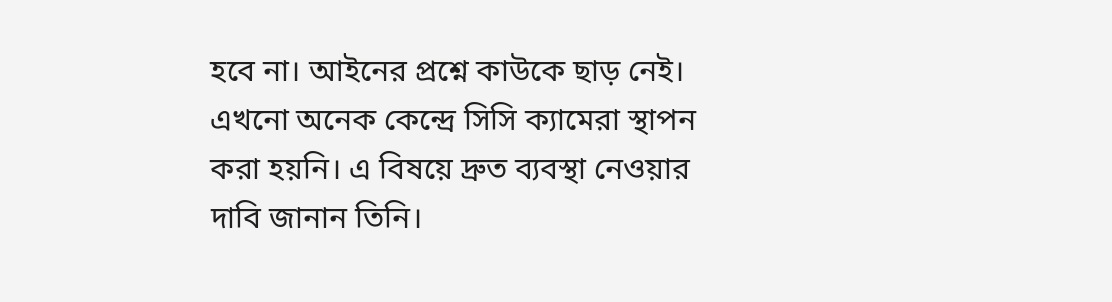হবে না। আইনের প্রশ্নে কাউকে ছাড় নেই। এখনো অনেক কেন্দ্রে সিসি ক্যামেরা স্থাপন করা হয়নি। এ বিষয়ে দ্রুত ব্যবস্থা নেওয়ার দাবি জানান তিনি।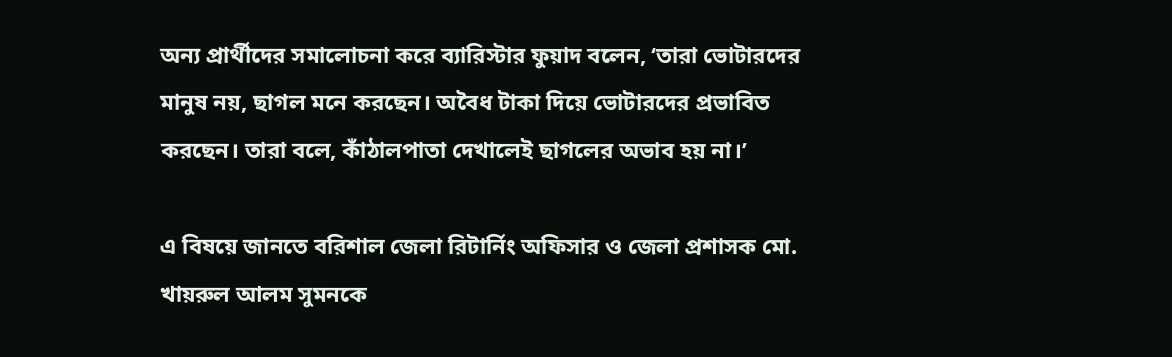অন্য প্রার্থীদের সমালোচনা করে ব্যারিস্টার ফুয়াদ বলেন, ‘তারা ভোটারদের মানুষ নয়, ছাগল মনে করছেন। অবৈধ টাকা দিয়ে ভোটারদের প্রভাবিত করছেন। তারা বলে, কাঁঠালপাতা দেখালেই ছাগলের অভাব হয় না।’

এ বিষয়ে জানতে বরিশাল জেলা রিটার্নিং অফিসার ও জেলা প্রশাসক মো. খায়রুল আলম সুমনকে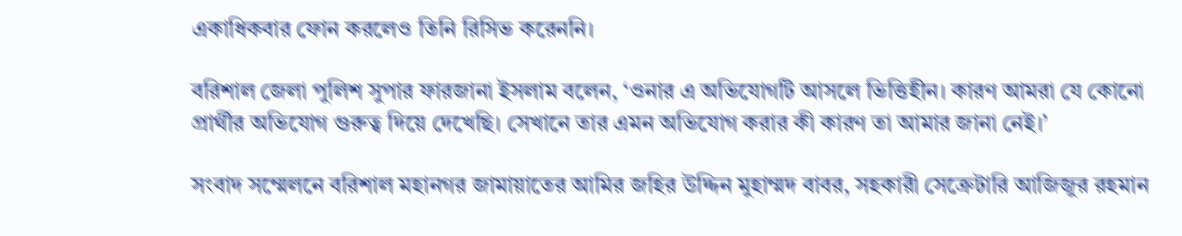একাধিকবার ফোন করলেও তিনি রিসিভ করেননি।

বরিশাল জেলা পুলিশ সুপার ফারজানা ইসলাম বলেন, ‘ওনার এ অভিযোগটি আসলে ভিত্তিহীন। কারণ আমরা যে কোনো প্রার্থীর অভিযোগ গুরুত্ব দিয়ে দেখেছি। সেখানে তার এমন অভিযোগ করার কী কারণ তা আমার জানা নেই।’

সংবাদ সম্মেলনে বরিশাল মহানগর জামায়াতের আমির জহির উদ্দিন মুহাম্মদ বাবর, সহকারী সেক্রেটারি আজিজুর রহমান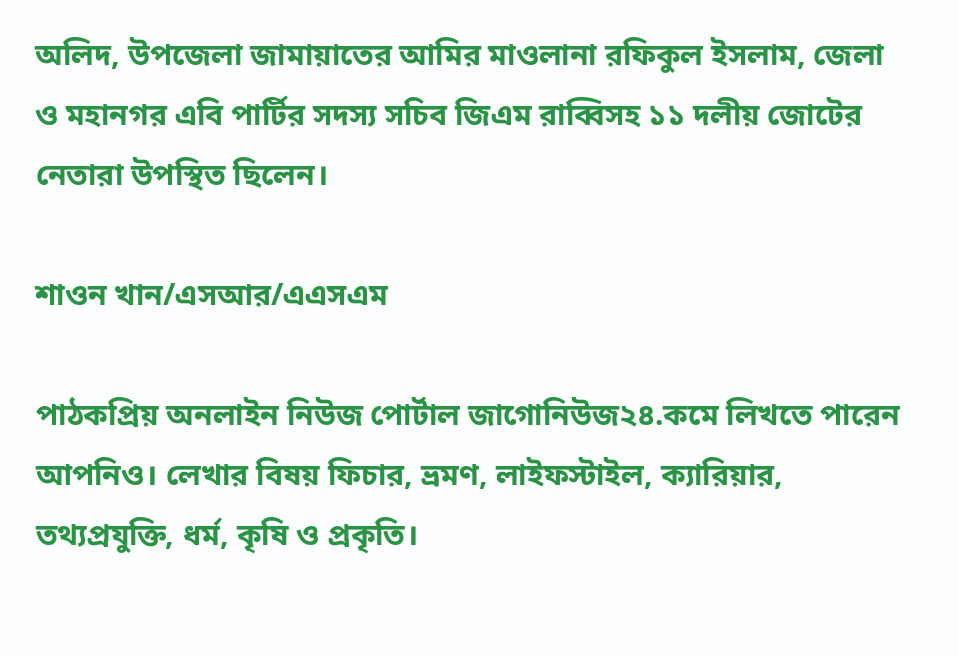অলিদ, উপজেলা জামায়াতের আমির মাওলানা রফিকুল ইসলাম, জেলা ও মহানগর এবি পার্টির সদস্য সচিব জিএম রাব্বিসহ ১১ দলীয় জোটের নেতারা উপস্থিত ছিলেন।

শাওন খান/এসআর/এএসএম

পাঠকপ্রিয় অনলাইন নিউজ পোর্টাল জাগোনিউজ২৪.কমে লিখতে পারেন আপনিও। লেখার বিষয় ফিচার, ভ্রমণ, লাইফস্টাইল, ক্যারিয়ার, তথ্যপ্রযুক্তি, ধর্ম, কৃষি ও প্রকৃতি।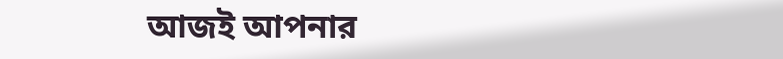আজই আপনার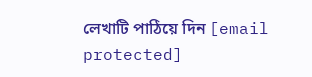লেখাটি পাঠিয়ে দিন [email protected]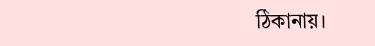ঠিকানায়।